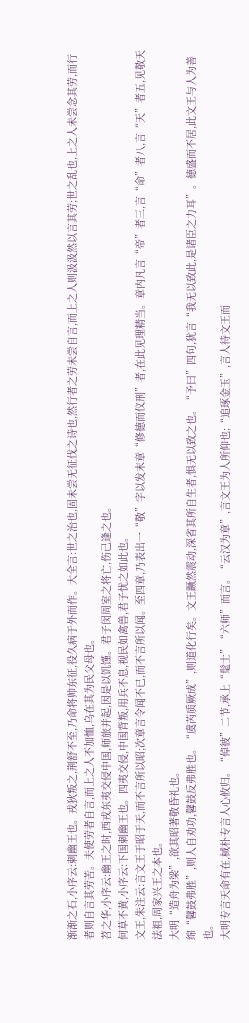渐渐之石,小序云:刺幽王也。戎狄叛之,荆舒不至,乃命将帅东征,役久病于外而作。大全言:世之治也,固未尝无征伐之诗也,然行者之劳未尝自言,而上之人则汲汲然以言其劳;世之乱也,上之人未尝念其劳,而行者则自言其劳苦。夫使劳者自言,而上之人不加恤,乌在其为民父母也。
苕之华,小序云:幽王之时,西戎东夷交侵中国,师旅并起,因是以饥馑。君子闵周室之将亡,伤己逢之也。
何草不黄,小序云:下国刺幽王也。四夷交侵,中国背叛,用兵不息,视民如禽兽,君子忧之如此也。
文王,朱注云:言文王于昭于天,而不言所以昭;次章言令闻不已,而不言所以闻。至四章,乃表出一“敬”字以发末章“修徳而仪刑”者,在此见理精当。章内凡言“帝”者三,言“命”者八,言“天”者五,见敬天法祖,周家兴王之本也。
大明“造舟为梁”,欲其昭著敬昏礼也。
绵“鼛鼓弗胜”,则人自劝功,鼛鼓反弗胜也。“虞芮质厥成”,则道化行矣。文王蹶然震动,深省其所自生者,惧无以致之也。“予曰”四句,犹言“我无以致此,是诸臣之力耳”。徳盛而不居,此文王与人为善也。
大明专言天命有在,棫朴专言人心攸归。“倬彼”二节,承上“髦士”“六师”而言。“云汉为章”,言文王为人所仰也;“追琢金玉”,言人待文王而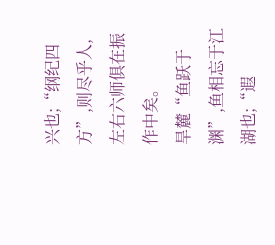兴也;“纲纪四方”,则尽乎人,左右六师俱在振作中矣。
旱麓“鱼跃于渊”,鱼相忘于江湖也;“遐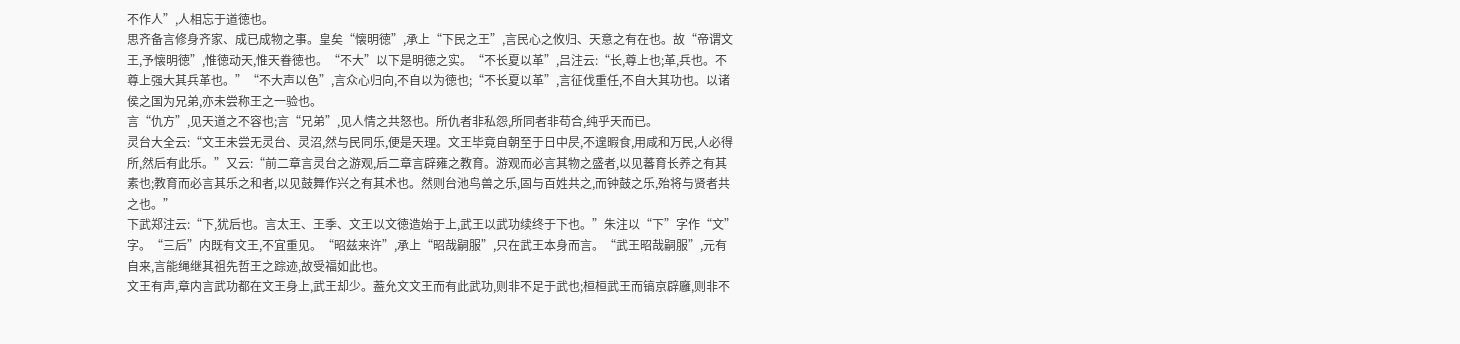不作人”,人相忘于道徳也。
思齐备言修身齐家、成已成物之事。皇矣“懐明徳”,承上“下民之王”,言民心之攸归、天意之有在也。故“帝谓文王,予懐明徳”,惟徳动天,惟天眷徳也。“不大”以下是明徳之实。“不长夏以革”,吕注云:“长,尊上也;革,兵也。不尊上强大其兵革也。”“不大声以色”,言众心归向,不自以为徳也;“不长夏以革”,言征伐重任,不自大其功也。以诸侯之国为兄弟,亦未尝称王之一验也。
言“仇方”,见天道之不容也;言“兄弟”,见人情之共怒也。所仇者非私怨,所同者非苟合,纯乎天而已。
灵台大全云:“文王未尝无灵台、灵沼,然与民同乐,便是天理。文王毕竟自朝至于日中昃,不遑暇食,用咸和万民,人必得所,然后有此乐。”又云:“前二章言灵台之游观,后二章言辟雍之教育。游观而必言其物之盛者,以见蕃育长养之有其素也;教育而必言其乐之和者,以见鼓舞作兴之有其术也。然则台池鸟兽之乐,固与百姓共之,而钟鼓之乐,殆将与贤者共之也。”
下武郑注云:“下,犹后也。言太王、王季、文王以文徳造始于上,武王以武功续终于下也。”朱注以“下”字作“文”字。“三后”内既有文王,不宜重见。“昭兹来许”,承上“昭哉嗣服”,只在武王本身而言。“武王昭哉嗣服”,元有自来,言能绳继其祖先哲王之踪迹,故受福如此也。
文王有声,章内言武功都在文王身上,武王却少。葢允文文王而有此武功,则非不足于武也;桓桓武王而镐京辟廱,则非不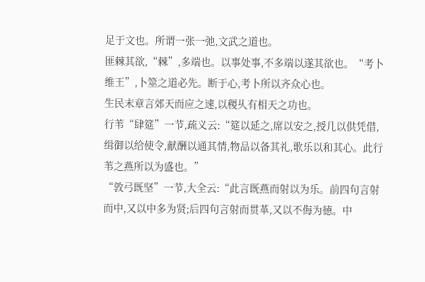足于文也。所谓一张一弛,文武之道也。
匪棘其欲,“棘”,多端也。以事处事,不多端以遂其欲也。“考卜维王”,卜筮之道必先。断于心,考卜所以齐众心也。
生民末章言郊天而应之速,以稷乆有相天之功也。
行苇“肆筵”一节,疏义云:“筵以延之,席以安之,授几以供凭借,缉御以给使令,献酬以通其情,物品以备其礼,歌乐以和其心。此行苇之燕所以为盛也。”
“敦弓既坚”一节,大全云:“此言既燕而射以为乐。前四句言射而中,又以中多为贤;后四句言射而贯革,又以不侮为徳。中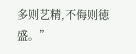多则艺精,不侮则徳盛。”